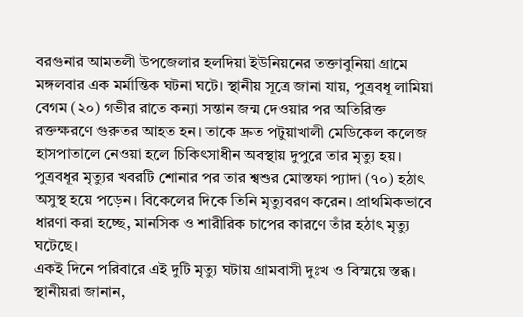বরগুনার আমতলী উপজেলার হলদিয়া ইউনিয়নের তক্তাবুনিয়া গ্রামে মঙ্গলবার এক মর্মান্তিক ঘটনা ঘটে। স্থানীয় সূত্রে জানা যায়, পুত্রবধূ লামিয়া বেগম (২০) গভীর রাতে কন্যা সন্তান জন্ম দেওয়ার পর অতিরিক্ত রক্তক্ষরণে গুরুতর আহত হন। তাকে দ্রুত পটুয়াখালী মেডিকেল কলেজ হাসপাতালে নেওয়া হলে চিকিৎসাধীন অবস্থায় দুপুরে তার মৃত্যু হয়।
পুত্রবধূর মৃত্যুর খবরটি শোনার পর তার শ্বশুর মোস্তফা প্যাদা (৭০) হঠাৎ অসুস্থ হয়ে পড়েন। বিকেলের দিকে তিনি মৃত্যুবরণ করেন। প্রাথমিকভাবে ধারণা করা হচ্ছে, মানসিক ও শারীরিক চাপের কারণে তাঁর হঠাৎ মৃত্যু ঘটেছে।
একই দিনে পরিবারে এই দুটি মৃত্যু ঘটায় গ্রামবাসী দুঃখ ও বিস্ময়ে স্তব্ধ। স্থানীয়রা জানান,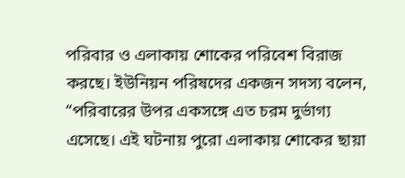পরিবার ও এলাকায় শোকের পরিবেশ বিরাজ করছে। ইউনিয়ন পরিষদের একজন সদস্য বলেন, “পরিবারের উপর একসঙ্গে এত চরম দুর্ভাগ্য এসেছে। এই ঘটনায় পুরো এলাকায় শোকের ছায়া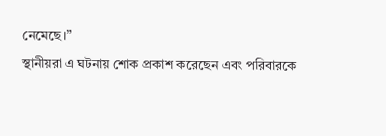নেমেছে।”
স্থানীয়রা এ ঘটনায় শোক প্রকাশ করেছেন এবং পরিবারকে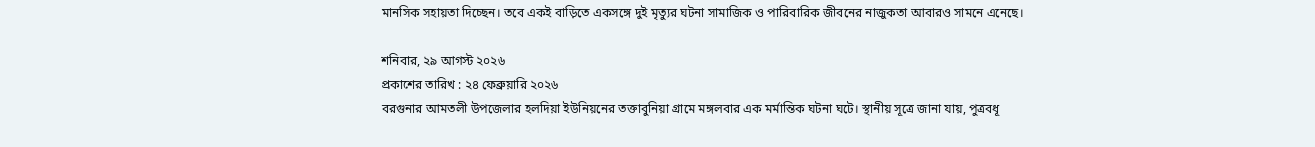মানসিক সহায়তা দিচ্ছেন। তবে একই বাড়িতে একসঙ্গে দুই মৃত্যুর ঘটনা সামাজিক ও পারিবারিক জীবনের নাজুকতা আবারও সামনে এনেছে।

শনিবার, ২৯ আগস্ট ২০২৬
প্রকাশের তারিখ : ২৪ ফেব্রুয়ারি ২০২৬
বরগুনার আমতলী উপজেলার হলদিয়া ইউনিয়নের তক্তাবুনিয়া গ্রামে মঙ্গলবার এক মর্মান্তিক ঘটনা ঘটে। স্থানীয় সূত্রে জানা যায়, পুত্রবধূ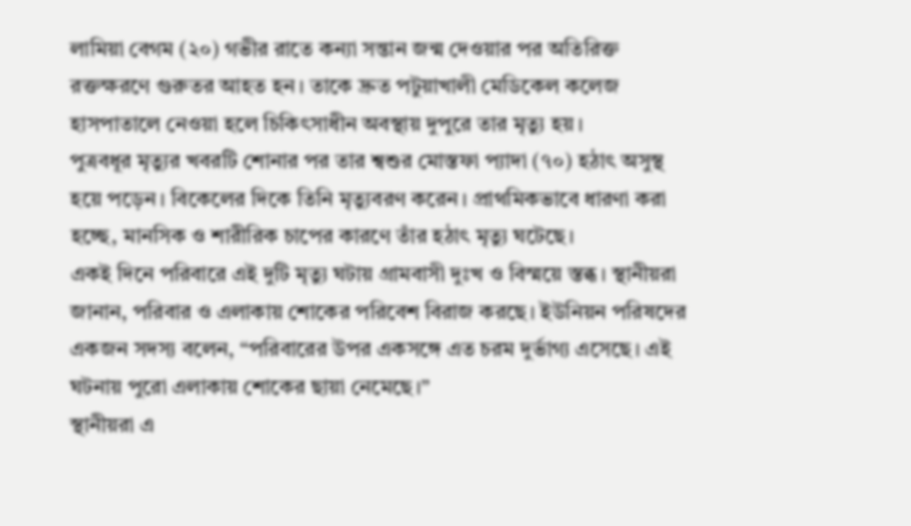লামিয়া বেগম (২০) গভীর রাতে কন্যা সন্তান জন্ম দেওয়ার পর অতিরিক্ত রক্তক্ষরণে গুরুতর আহত হন। তাকে দ্রুত পটুয়াখালী মেডিকেল কলেজ হাসপাতালে নেওয়া হলে চিকিৎসাধীন অবস্থায় দুপুরে তার মৃত্যু হয়।
পুত্রবধূর মৃত্যুর খবরটি শোনার পর তার শ্বশুর মোস্তফা প্যাদা (৭০) হঠাৎ অসুস্থ হয়ে পড়েন। বিকেলের দিকে তিনি মৃত্যুবরণ করেন। প্রাথমিকভাবে ধারণা করা হচ্ছে, মানসিক ও শারীরিক চাপের কারণে তাঁর হঠাৎ মৃত্যু ঘটেছে।
একই দিনে পরিবারে এই দুটি মৃত্যু ঘটায় গ্রামবাসী দুঃখ ও বিস্ময়ে স্তব্ধ। স্থানীয়রা জানান, পরিবার ও এলাকায় শোকের পরিবেশ বিরাজ করছে। ইউনিয়ন পরিষদের একজন সদস্য বলেন, “পরিবারের উপর একসঙ্গে এত চরম দুর্ভাগ্য এসেছে। এই ঘটনায় পুরো এলাকায় শোকের ছায়া নেমেছে।”
স্থানীয়রা এ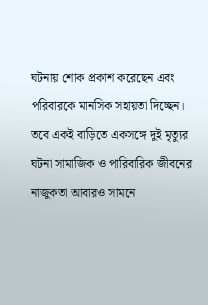ঘটনায় শোক প্রকাশ করেছেন এবং পরিবারকে মানসিক সহায়তা দিচ্ছেন। তবে একই বাড়িতে একসঙ্গে দুই মৃত্যুর ঘটনা সামাজিক ও পারিবারিক জীবনের নাজুকতা আবারও সামনে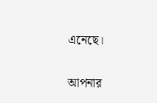এনেছে।

আপনার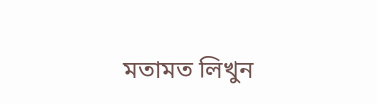মতামত লিখুন